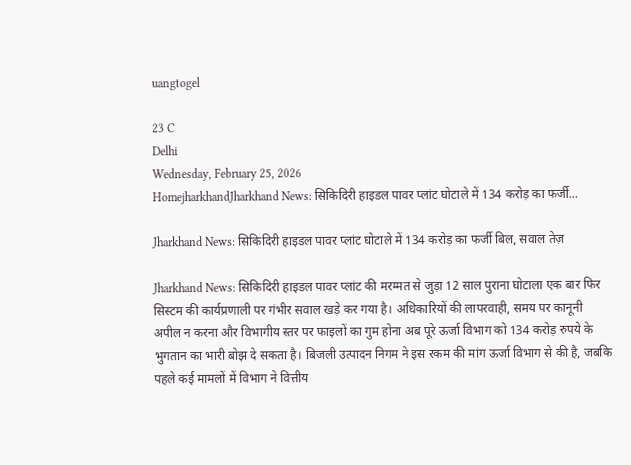uangtogel

23 C
Delhi
Wednesday, February 25, 2026
HomejharkhandJharkhand News: सिकिदिरी हाइडल पावर प्लांट घोटाले में 134 करोड़ का फर्जी...

Jharkhand News: सिकिदिरी हाइडल पावर प्लांट घोटाले में 134 करोड़ का फर्जी बिल, सवाल तेज़

Jharkhand News: सिकिदिरी हाइडल पावर प्लांट की मरम्मत से जुड़ा 12 साल पुराना घोटाला एक बार फिर सिस्टम की कार्यप्रणाली पर गंभीर सवाल खड़े कर गया है। अधिकारियों की लापरवाही, समय पर कानूनी अपील न करना और विभागीय स्तर पर फाइलों का गुम होना अब पूरे ऊर्जा विभाग को 134 करोड़ रुपये के भुगतान का भारी बोझ दे सकता है। बिजली उत्पादन निगम ने इस रकम की मांग ऊर्जा विभाग से की है, जबकि पहले कई मामलों में विभाग ने वित्तीय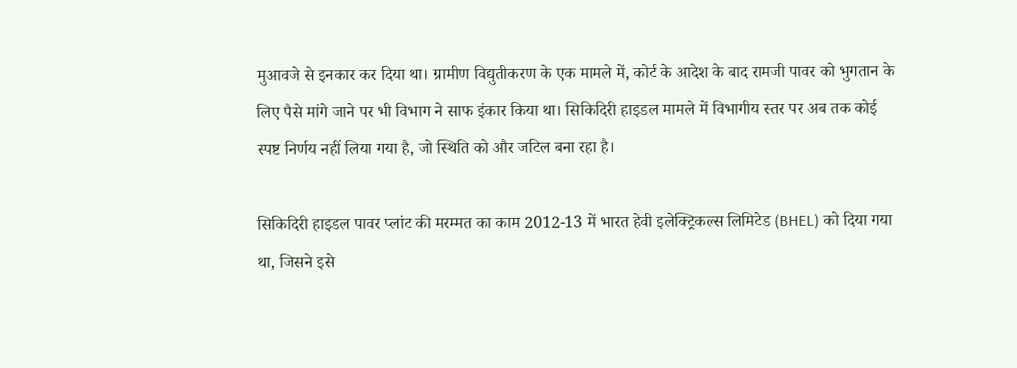मुआवजे से इनकार कर दिया था। ग्रामीण विद्युतीकरण के एक मामले में, कोर्ट के आदेश के बाद रामजी पावर को भुगतान के लिए पैसे मांगे जाने पर भी विभाग ने साफ इंकार किया था। सिकिदिरी हाइडल मामले में विभागीय स्तर पर अब तक कोई स्पष्ट निर्णय नहीं लिया गया है, जो स्थिति को और जटिल बना रहा है।

सिकिदिरी हाइडल पावर प्लांट की मरम्मत का काम 2012-13 में भारत हेवी इलेक्ट्रिकल्स लिमिटेड (BHEL) को दिया गया था, जिसने इसे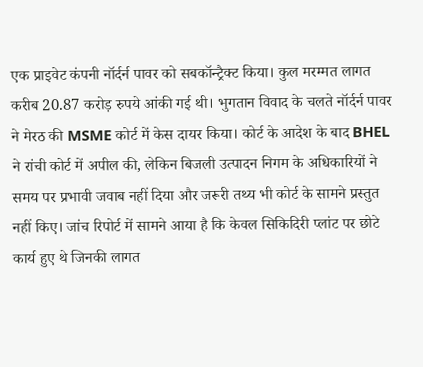एक प्राइवेट कंपनी नॉर्दर्न पावर को सबकॉन्ट्रैक्ट किया। कुल मरम्मत लागत करीब 20.87 करोड़ रुपये आंकी गई थी। भुगतान विवाद के चलते नॉर्दर्न पावर ने मेरठ की MSME कोर्ट में केस दायर किया। कोर्ट के आदेश के बाद BHEL ने रांची कोर्ट में अपील की, लेकिन बिजली उत्पादन निगम के अधिकारियों ने समय पर प्रभावी जवाब नहीं दिया और जरूरी तथ्य भी कोर्ट के सामने प्रस्तुत नहीं किए। जांच रिपोर्ट में सामने आया है कि केवल सिकिदिरी प्लांट पर छोटे कार्य हुए थे जिनकी लागत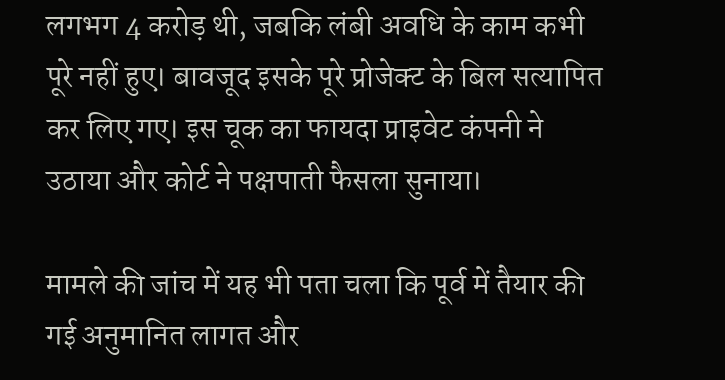लगभग 4 करोड़ थी, जबकि लंबी अवधि के काम कभी पूरे नहीं हुए। बावजूद इसके पूरे प्रोजेक्ट के बिल सत्यापित कर लिए गए। इस चूक का फायदा प्राइवेट कंपनी ने उठाया और कोर्ट ने पक्षपाती फैसला सुनाया।

मामले की जांच में यह भी पता चला कि पूर्व में तैयार की गई अनुमानित लागत और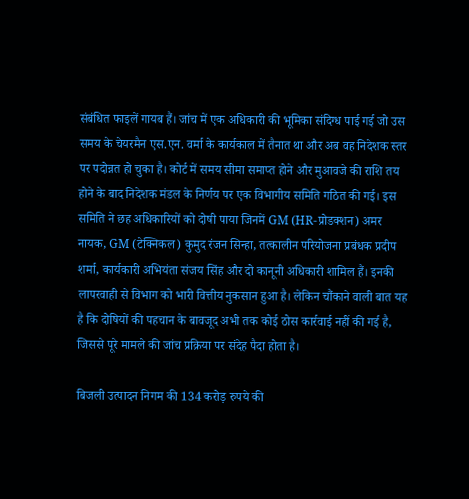संबंधित फाइलें गायब हैं। जांच में एक अधिकारी की भूमिका संदिग्ध पाई गई जो उस समय के चेयरमैन एस.एन. वर्मा के कार्यकाल में तैनात था और अब वह निदेशक स्तर पर पदोन्नत हो चुका है। कोर्ट में समय सीमा समाप्त होने और मुआवजे की राशि तय होने के बाद निदेशक मंडल के निर्णय पर एक विभागीय समिति गठित की गई। इस समिति ने छह अधिकारियों को दोषी पाया जिनमें GM (HR-प्रोडक्शन) अमर नायक, GM (टेक्निकल) कुमुद रंजन सिन्हा, तत्कालीन परियोजना प्रबंधक प्रदीप शर्मा, कार्यकारी अभियंता संजय सिंह और दो कानूनी अधिकारी शामिल हैं। इनकी लापरवाही से विभाग को भारी वित्तीय नुकसान हुआ है। लेकिन चौंकाने वाली बात यह है कि दोषियों की पहचान के बावजूद अभी तक कोई ठोस कार्रवाई नहीं की गई है, जिससे पूरे मामले की जांच प्रक्रिया पर संदेह पैदा होता है।

बिजली उत्पादन निगम की 134 करोड़ रुपये की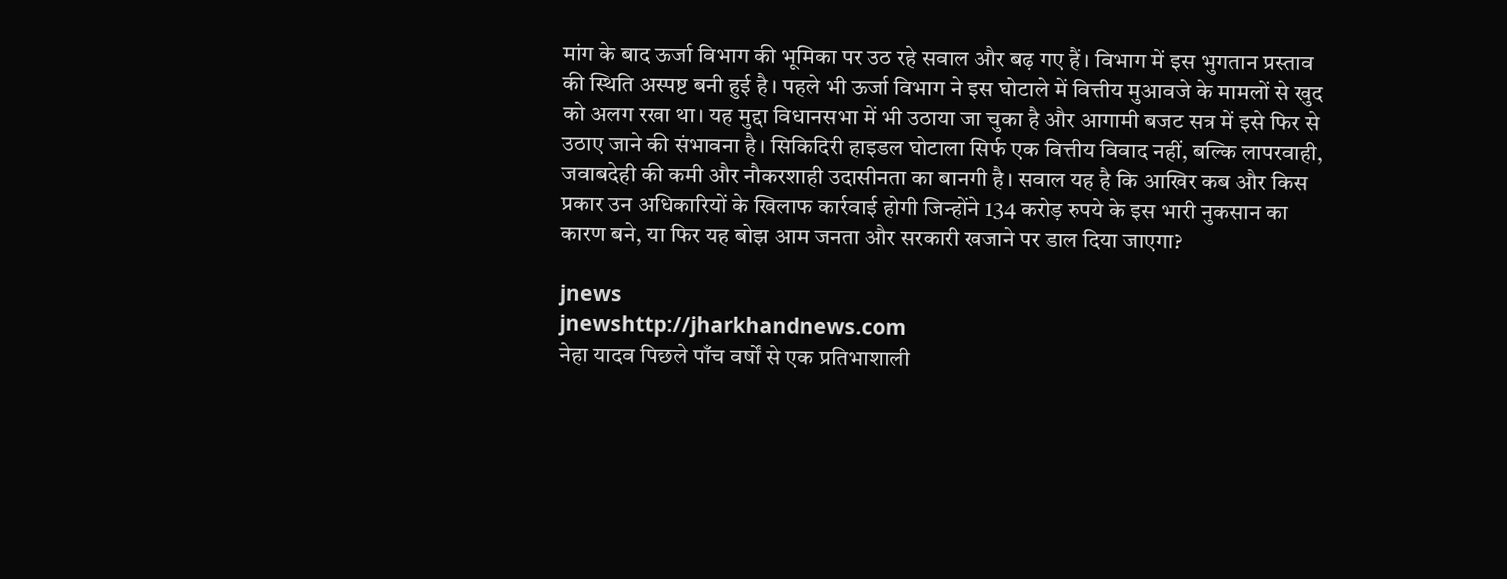मांग के बाद ऊर्जा विभाग की भूमिका पर उठ रहे सवाल और बढ़ गए हैं। विभाग में इस भुगतान प्रस्ताव की स्थिति अस्पष्ट बनी हुई है। पहले भी ऊर्जा विभाग ने इस घोटाले में वित्तीय मुआवजे के मामलों से खुद को अलग रखा था। यह मुद्दा विधानसभा में भी उठाया जा चुका है और आगामी बजट सत्र में इसे फिर से उठाए जाने की संभावना है। सिकिदिरी हाइडल घोटाला सिर्फ एक वित्तीय विवाद नहीं, बल्कि लापरवाही, जवाबदेही की कमी और नौकरशाही उदासीनता का बानगी है। सवाल यह है कि आखिर कब और किस प्रकार उन अधिकारियों के खिलाफ कार्रवाई होगी जिन्होंने 134 करोड़ रुपये के इस भारी नुकसान का कारण बने, या फिर यह बोझ आम जनता और सरकारी खजाने पर डाल दिया जाएगा?

jnews
jnewshttp://jharkhandnews.com
नेहा यादव पिछले पाँच वर्षों से एक प्रतिभाशाली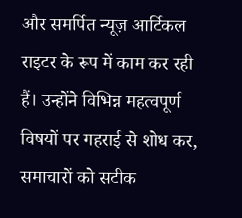और समर्पित न्यूज़ आर्टिकल राइटर के रूप में काम कर रही हैं। उन्होंने विभिन्न महत्वपूर्ण विषयों पर गहराई से शोध कर, समाचारों को सटीक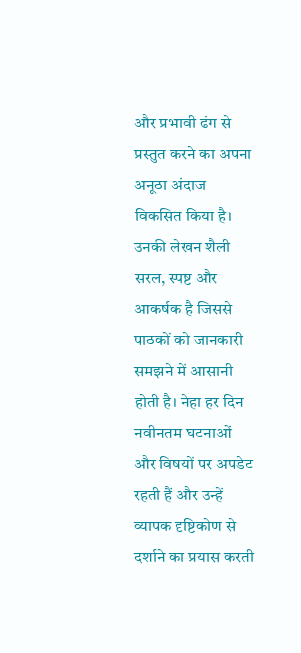और प्रभावी ढंग से प्रस्तुत करने का अपना अनूठा अंदाज विकसित किया है। उनकी लेखन शैली सरल, स्पष्ट और आकर्षक है जिससे पाठकों को जानकारी समझने में आसानी होती है। नेहा हर दिन नवीनतम घटनाओं और विषयों पर अपडेट रहती हैं और उन्हें व्यापक दृष्टिकोण से दर्शाने का प्रयास करती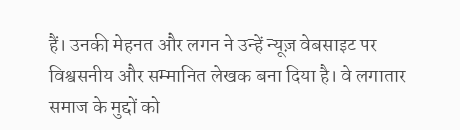हैं। उनकी मेहनत और लगन ने उन्हें न्यूज़ वेबसाइट पर विश्वसनीय और सम्मानित लेखक बना दिया है। वे लगातार समाज के मुद्दों को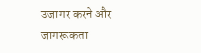उजागर करने और जागरूकता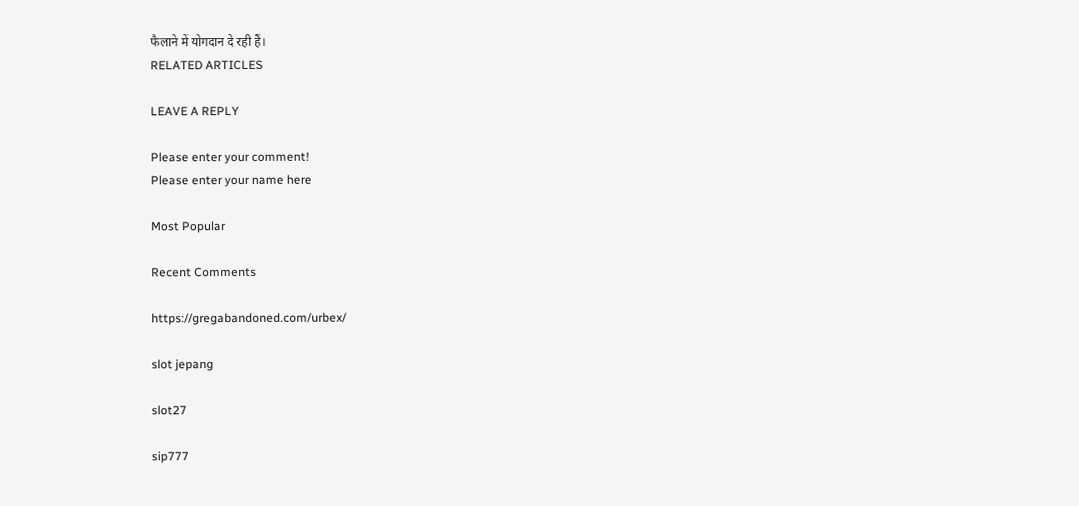फैलाने में योगदान दे रही हैं।
RELATED ARTICLES

LEAVE A REPLY

Please enter your comment!
Please enter your name here

Most Popular

Recent Comments

https://gregabandoned.com/urbex/

slot jepang

slot27

sip777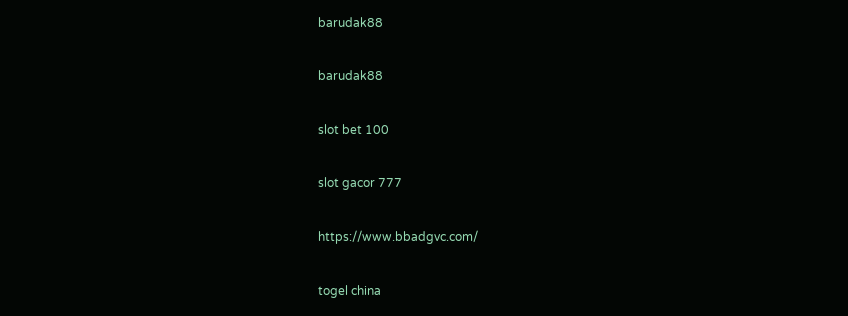barudak88

barudak88

slot bet 100

slot gacor 777

https://www.bbadgvc.com/

togel china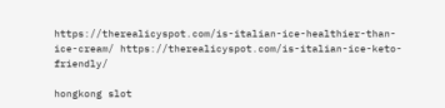https://therealicyspot.com/is-italian-ice-healthier-than-ice-cream/ https://therealicyspot.com/is-italian-ice-keto-friendly/

hongkong slot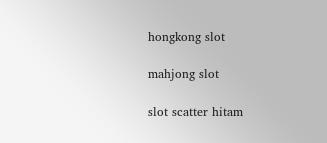hongkong slot

mahjong slot

slot scatter hitam